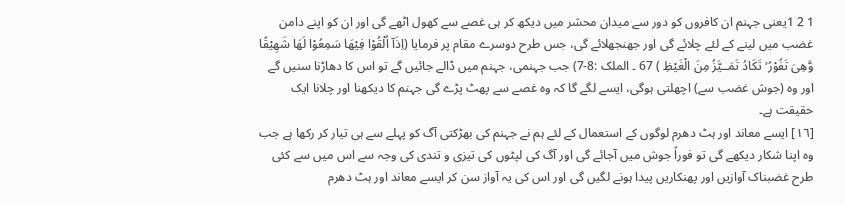1 2 1یعنی جہنم ان کافروں کو دور سے میدان محشر میں دیکھ کر ہی غصے سے کھول اٹھے گی اور ان کو اپنے دامن غضب میں لینے کے لئے چلائے گی اور جھنجھلائے گی، جس طرح دوسرے مقام پر فرمایا (اِذَآ اُلْقُوْا فِيْهَا سَمِعُوْا لَهَا شَهِيْقًا وَّهِىَ تَفُوْرُ ۙ تَكَادُ تَمَــيَّزُ مِنَ الْغَيْظِ ) 67 ۔ الملک :8-7) جب جہنمی، جہنم میں ڈالے جائیں گے تو اس کا دھاڑنا سنیں گے اور وہ (جوش غضب سے) اچھلتی ہوگی، ایسے لگے گا کہ وہ غصے سے پھٹ پڑے گی جہنم کا دیکھنا اور چلانا ایک حقیقت ہے۔
[١٦] ایسے معاند اور ہٹ دھرم لوگوں کے استعمال کے لئے ہم نے جہنم کی بھڑکتی آگ کو پہلے سے ہی تیار کر رکھا ہے جب وہ اپنا شکار دیکھے گی تو فوراً جوش میں آجائے گی اور آگ کی لپٹوں کی تیزی و تندی کی وجہ سے اس میں سے کئی طرح غضبناک آوازیں اور پھنکاریں پیدا ہونے لگیں گی اور اس کی یہ آواز سن کر ایسے معاند اور ہٹ دھرم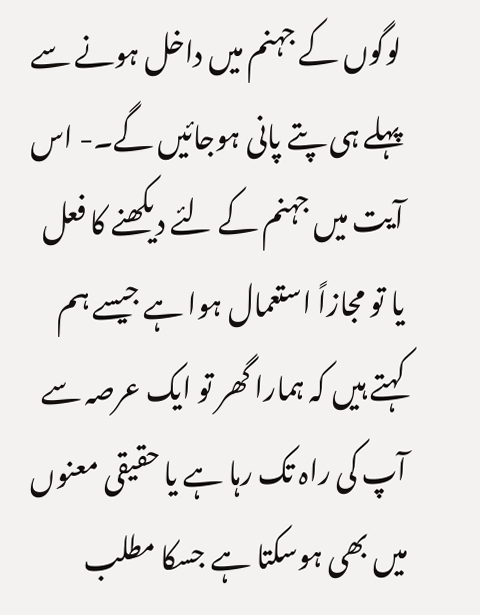لوگوں کے جہنم میں داخل ہونے سے پہلے ہی پتے پانی ہوجائیں گے۔- اس آیت میں جہنم کے لئے دیکھنے کا فعل یا تو مجازاً استعمال ہوا ہے جیسے ہم کہتے ہیں کہ ہمارا گھر تو ایک عرصہ سے آپ کی راہ تک رہا ہے یا حقیقی معنوں میں بھی ہوسکتا ہے جسکا مطلب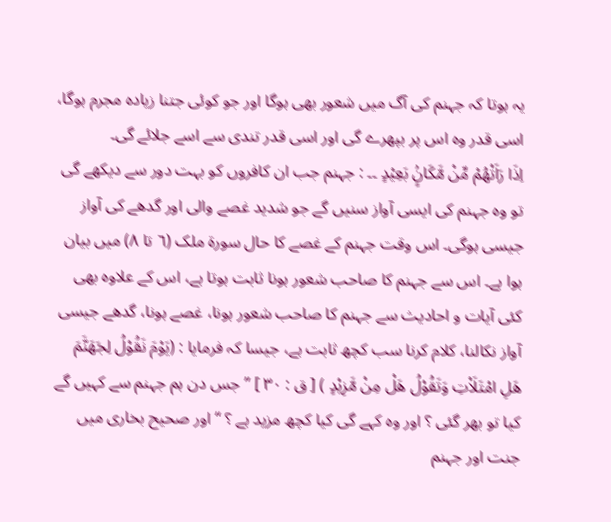یہ ہوتا کہ جہنم کی آگ میں شعور بھی ہوگا اور جو کوئی جتنا زیادہ مجرم ہوگا، اسی قدر وہ اس پر بپھرے گی اور اسی قدر تندی سے اسے جلائے گی۔
اِذَا رَاَتْهُمْ مِّنْ مَّكَانٍۢ بَعِيْدٍ ۔۔ : جہنم جب ان کافروں کو بہت دور سے دیکھے گی تو وہ جہنم کی ایسی آواز سنیں گے جو شدید غصے والی اور گدھے کی آواز جیسی ہوگی۔ اس وقت جہنم کے غصے کا حال سورة ملک (٦ تا ٨) میں بیان ہوا ہے۔ اس سے جہنم کا صاحب شعور ہونا ثابت ہوتا ہے، اس کے علاوہ بھی کئی آیات و احادیث سے جہنم کا صاحب شعور ہونا، غصے ہونا، گدھے جیسی آواز نکالنا، کلام کرنا سب کچھ ثابت ہے، جیسا کہ فرمایا : (يَوْمَ نَقُوْلُ لِجَهَنَّمَ هَلِ امْتَلَاْتِ وَتَقُوْلُ هَلْ مِنْ مَّزِيْدٍ ) [ ق : ٣٠ ] ” جس دن ہم جہنم سے کہیں گے کیا تو بھر گئی ؟ اور وہ کہے گی کیا کچھ مزید ہے ؟ “ اور صحیح بخاری میں جنت اور جہنم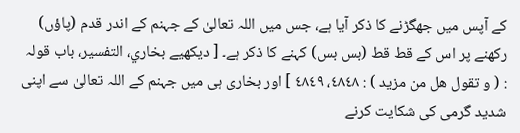کے آپس میں جھگڑنے کا ذکر آیا ہے، جس میں اللہ تعالیٰ کے جہنم کے اندر قدم (پاؤں) رکھنے پر اس کے قط قط (بس بس) کہنے کا ذکر ہے۔ [ دیکھیے بخاري، التفسیر، باب قولہ : ( و تقول ھل من مزید ) : ٤٨٤٨، ٤٨٤٩ ] اور بخاری ہی میں جہنم کے اللہ تعالیٰ سے اپنی شدید گرمی کی شکایت کرنے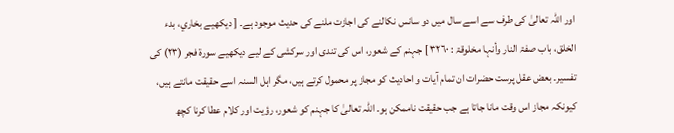اور اللہ تعالیٰ کی طرف سے اسے سال میں دو سانس نکالنے کی اجازت ملنے کی حدیث موجود ہے۔ [ دیکھیے بخاري، بدء الخلق، باب صفۃ النار وأنہا مخلوقۃ : ٣٢٦٠ ] جہنم کے شعور، اس کی تندی اور سرکشی کے لیے دیکھیے سورة فجر (٢٣) کی تفسیر۔ بعض عقل پرست حضرات ان تمام آیات و احادیث کو مجاز پر محمول کرتے ہیں، مگر اہل السنہ اسے حقیقت مانتے ہیں، کیونکہ مجاز اس وقت مانا جاتا ہے جب حقیقت ناممکن ہو۔ اللہ تعالیٰ کا جہنم کو شعور، رؤیت اور کلام عطا کرنا کچھ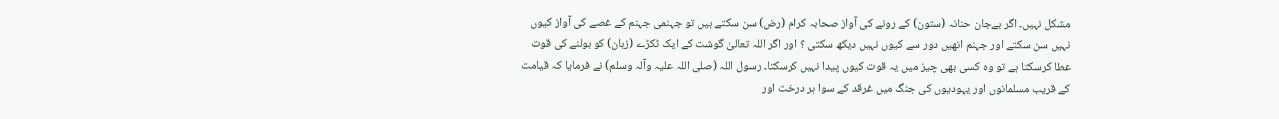مشکل نہیں۔ اگر بےجان حنانہ (ستون) کے رونے کی آواز صحابہ کرام (رض) سن سکتے ہیں تو جہنمی جہنم کے غصے کی آواز کیوں نہیں سن سکتے اور جہنم انھیں دور سے کیوں نہیں دیکھ سکتی ؟ اور اگر اللہ تعالیٰ گوشت کے ایک ٹکڑے (زبان) کو بولنے کی قوت عطا کرسکتا ہے تو وہ کسی بھی چیز میں یہ قوت کیوں پیدا نہیں کرسکتا۔ رسول اللہ (صلی اللہ علیہ وآلہ وسلم) نے فرمایا کہ قیامت کے قریب مسلمانوں اور یہودیوں کی جنگ میں غرقد کے سوا ہر درخت اور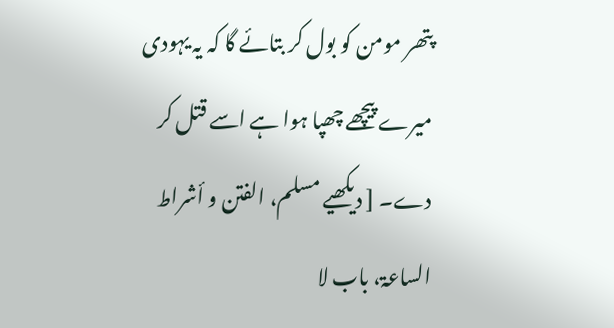پتھر مومن کو بول کر بتائے گا کہ یہ یہودی میرے پیچھے چھپا ہوا ہے اسے قتل کر دے۔ [ دیکھیے مسلم، الفتن و أشراط الساعۃ، باب لا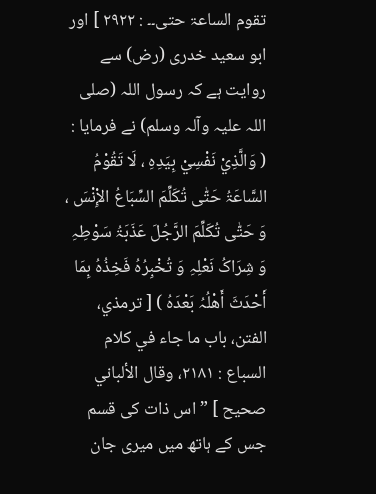تقوم الساعۃ حتی۔۔ : ٢٩٢٢ ] اور ابو سعید خدری (رض) سے روایت ہے کہ رسول اللہ (صلی اللہ علیہ وآلہ وسلم) نے فرمایا : ( وَالَّذِيْ نَفْسِيْ بِیَدِہِ ، لَا تَقُوْمُ السَّاعَۃُ حَتّٰی تُکَلِّمَ السِّبَاعُ الإِْنْسَ ، وَ حَتّٰی تُکَلِّمَ الرَّجُلَ عَذَبَۃُ سَوْطِہِ وَ شِرَاکُ نَعْلِہِ وَ تُخْبِرُہُ فَخِذُہُ بِمَا أَحْدَثَ أَھْلُہُ بَعْدَہُ ) [ ترمذي، الفتن، باب ما جاء في کلام السباع : ٢١٨١، وقال الألباني صحیح ] ” اس ذات کی قسم جس کے ہاتھ میں میری جان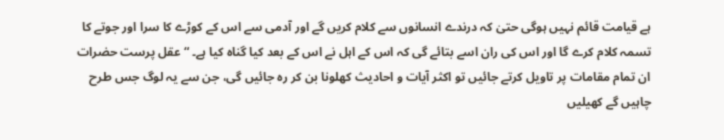ہے قیامت قائم نہیں ہوگی حتیٰ کہ درندے انسانوں سے کلام کریں گے اور آدمی سے اس کے کوڑے کا سرا اور جوتے کا تسمہ کلام کرے گا اور اس کی ران اسے بتائے گی کہ اس کے اہل نے اس کے بعد کیا گناہ کیا ہے۔ “ عقل پرست حضرات ان تمام مقامات پر تاویل کرتے جائیں تو اکثر آیات و احادیث کھلونا بن کر رہ جائیں گی، جن سے یہ لوگ جس طرح چاہیں گے کھیلیں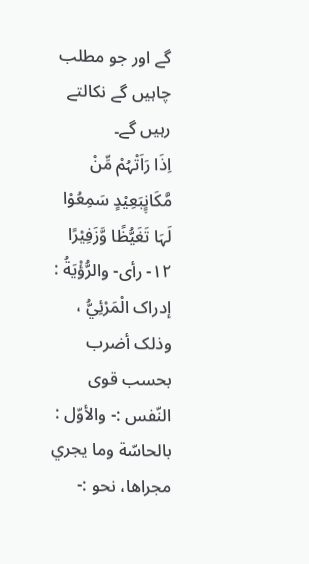گے اور جو مطلب چاہیں گے نکالتے رہیں گے۔
اِذَا رَاَتْہُمْ مِّنْ مَّكَانٍؚبَعِيْدٍ سَمِعُوْا لَہَا تَغَيُّظًا وَّزَفِيْرًا ١٢- رأى- والرُّؤْيَةُ : إدراک الْمَرْئِيُّ ، وذلک أضرب بحسب قوی النّفس :- والأوّل : بالحاسّة وما يجري مجراها، نحو :-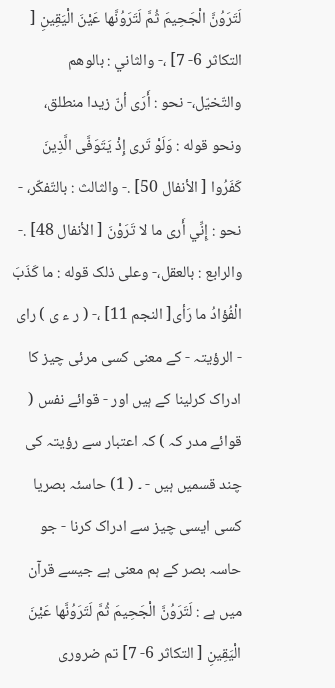لَتَرَوُنَّ الْجَحِيمَ ثُمَّ لَتَرَوُنَّها عَيْنَ الْيَقِينِ [ التکاثر 6- 7] ،- والثاني : بالوهم والتّخيّل،- نحو : أَرَى أنّ زيدا منطلق، ونحو قوله : وَلَوْ تَرى إِذْ يَتَوَفَّى الَّذِينَ كَفَرُوا [ الأنفال 50] .- والثالث : بالتّفكّر، - نحو : إِنِّي أَرى ما لا تَرَوْنَ [ الأنفال 48] .- والرابع : بالعقل،- وعلی ذلک قوله : ما كَذَبَ الْفُؤادُ ما رَأى[ النجم 11] ،- ( ر ء ی ) رای - الرؤیتہ - کے معنی کسی مرئی چیز کا ادراک کرلینا کے ہیں اور - قوائے نفس ( قوائے مدر کہ ) کہ اعتبار سے رؤیتہ کی چند قسمیں ہیں - ۔ ( 1) حاسئہ بصریا کسی ایسی چیز سے ادراک کرنا - جو حاسہ بصر کے ہم معنی ہے جیسے قرآن میں ہے : لَتَرَوُنَّ الْجَحِيمَ ثُمَّ لَتَرَوُنَّها عَيْنَ الْيَقِينِ [ التکاثر 6- 7] تم ضروری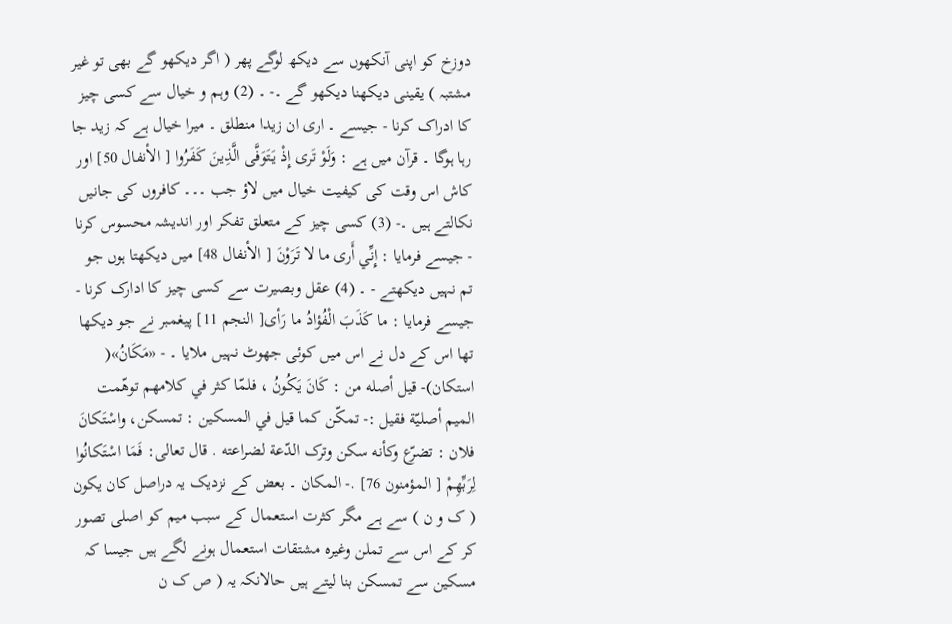دوزخ کو اپنی آنکھوں سے دیکھ لوگے پھر ( اگر دیکھو گے بھی تو غیر مشتبہ ) یقینی دیکھنا دیکھو گے ۔- ۔ (2) وہم و خیال سے کسی چیز کا ادراک کرنا - جیسے ۔ اری ان زیدا منطلق ۔ میرا خیال ہے کہ زید جا رہا ہوگا ۔ قرآن میں ہے : وَلَوْ تَرى إِذْ يَتَوَفَّى الَّذِينَ كَفَرُوا [ الأنفال 50] اور کاش اس وقت کی کیفیت خیال میں لاؤ جب ۔۔۔ کافروں کی جانیں نکالتے ہیں ۔- (3) کسی چیز کے متعلق تفکر اور اندیشہ محسوس کرنا - جیسے فرمایا : إِنِّي أَرى ما لا تَرَوْنَ [ الأنفال 48] میں دیکھتا ہوں جو تم نہیں دیکھتے - ۔ (4) عقل وبصیرت سے کسی چیز کا ادارک کرنا - جیسے فرمایا : ما كَذَبَ الْفُؤادُ ما رَأى[ النجم 11] پیغمبر نے جو دیکھا تھا اس کے دل نے اس میں کوئی جھوٹ نہیں ملایا ۔ - «مَكَانُ»( استکان)- قيل أصله من : كَانَ يَكُونُ ، فلمّا كثر في کلامهم توهّمت المیم أصليّة فقیل :- تمكّن كما قيل في المسکين : تمسکن، واسْتَكانَ فلان : تضرّع وكأنه سکن وترک الدّعة لضراعته . قال تعالی: فَمَا اسْتَكانُوا لِرَبِّهِمْ [ المؤمنون 76] .- المکان ۔ بعض کے نزدیک یہ دراصل کان یکون ( ک و ن ) سے ہے مگر کثرت استعمال کے سبب میم کو اصلی تصور کر کے اس سے تملن وغیرہ مشتقات استعمال ہونے لگے ہیں جیسا کہ مسکین سے تمسکن بنا لیتے ہیں حالانکہ یہ ( ص ک ن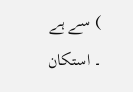) سے ہے ۔ استکان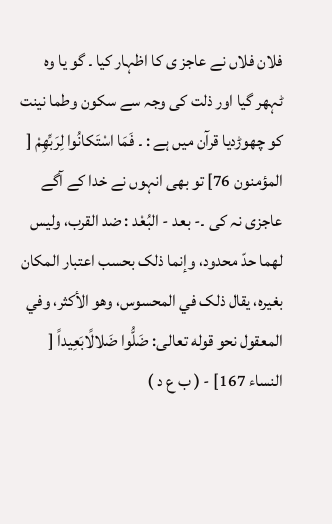فلان فلاں نے عاجز ی کا اظہار کیا ۔ گو یا وہ ٹہھر گیا اور ذلت کی وجہ سے سکون وطما نینت کو چھوڑدیا قرآن میں ہے : ۔ فَمَا اسْتَكانُوا لِرَبِّهِمْ [ المؤمنون 76] تو بھی انہوں نے خدا کے آگے عاجزی نہ کی ۔- بعد - البُعْد : ضد القرب، ولیس لهما حدّ محدود، وإنما ذلک بحسب اعتبار المکان بغیره، يقال ذلک في المحسوس، وهو الأكثر، وفي المعقول نحو قوله تعالی: ضَلُّوا ضَلالًابَعِيداً [ النساء 167] - ( ب ع د )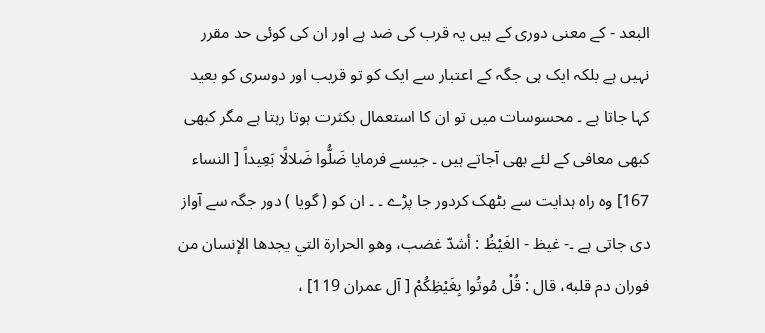البعد - کے معنی دوری کے ہیں یہ قرب کی ضد ہے اور ان کی کوئی حد مقرر نہیں ہے بلکہ ایک ہی جگہ کے اعتبار سے ایک کو تو قریب اور دوسری کو بعید کہا جاتا ہے ۔ محسوسات میں تو ان کا استعمال بکثرت ہوتا رہتا ہے مگر کبھی کبھی معافی کے لئے بھی آجاتے ہیں ۔ جیسے فرمایا ضَلُّوا ضَلالًا بَعِيداً [ النساء 167] وہ راہ ہدایت سے بٹھک کردور جا پڑے ۔ ۔ ان کو ( گویا ) دور جگہ سے آواز دی جاتی ہے ۔- غيظ - الغَيْظُ : أشدّ غضب، وهو الحرارة التي يجدها الإنسان من فوران دم قلبه، قال : قُلْ مُوتُوا بِغَيْظِكُمْ [ آل عمران 119] ،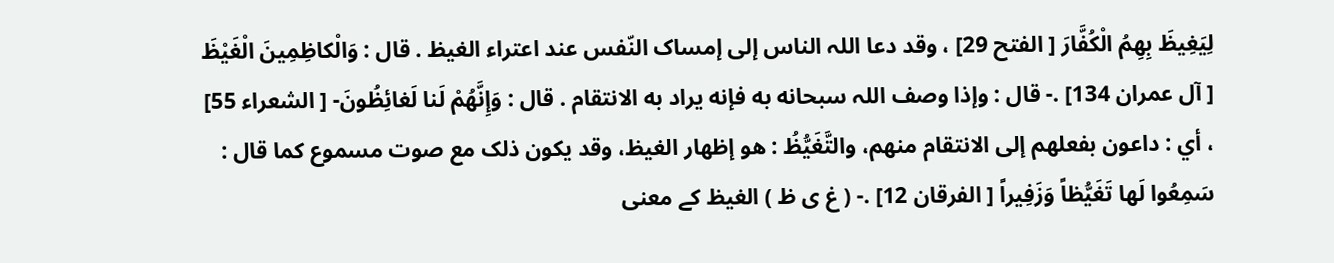لِيَغِيظَ بِهِمُ الْكُفَّارَ [ الفتح 29] ، وقد دعا اللہ الناس إلى إمساک النّفس عند اعتراء الغیظ . قال : وَالْكاظِمِينَ الْغَيْظَ [ آل عمران 134] .- قال : وإذا وصف اللہ سبحانه به فإنه يراد به الانتقام . قال : وَإِنَّهُمْ لَنا لَغائِظُونَ- [ الشعراء 55] ، أي : داعون بفعلهم إلى الانتقام منهم، والتَّغَيُّظُ : هو إظهار الغیظ، وقد يكون ذلک مع صوت مسموع کما قال : سَمِعُوا لَها تَغَيُّظاً وَزَفِيراً [ الفرقان 12] .- ( غ ی ظ ) الغیظ کے معنی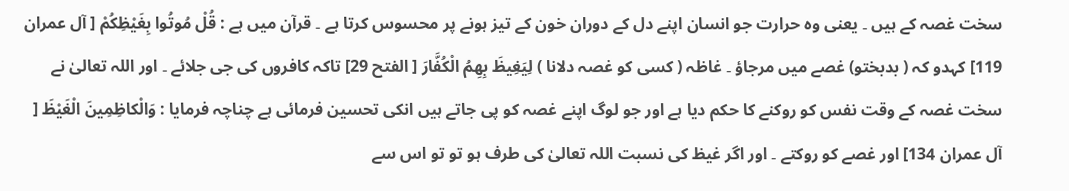سخت غصہ کے ہیں ۔ یعنی وہ حرارت جو انسان اپنے دل کے دوران خون کے تیز ہونے پر محسوس کرتا ہے ۔ قرآن میں ہے : قُلْ مُوتُوا بِغَيْظِكُمْ [ آل عمران 119] کہدو کہ ( بدبختو) غصے میں مرجاؤ ۔ غاظہ ( کسی کو غصہ دلانا ) لِيَغِيظَ بِهِمُ الْكُفَّارَ [ الفتح 29] تاکہ کافروں کی جی جلائے ۔ اور اللہ تعالیٰ نے سخت غصہ کے وقت نفس کو روکنے کا حکم دیا ہے اور جو لوگ اپنے غصہ کو پی جاتے ہیں انکی تحسین فرمائی ہے چناچہ فرمایا : وَالْكاظِمِينَ الْغَيْظَ [ آل عمران 134] اور غصے کو روکتے ۔ اور اگر غیظ کی نسبت اللہ تعالیٰ کی طرف ہو تو تو اس سے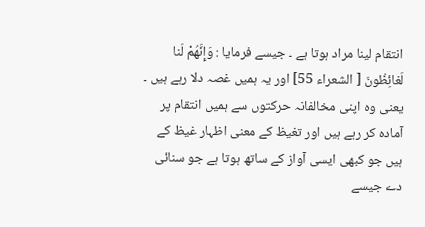انتقام لینا مراد ہوتا ہے ۔ جیسے فرمایا : وَإِنَّهُمْ لَنا لَغائِظُونَ [ الشعراء 55] اور یہ ہمیں غصہ دلا رہے ہیں ۔ یعنی وہ اپنی مخالفانہ حرکتوں سے ہمیں انتقام پر آمادہ کر رہے ہیں اور تغیظ کے معنی اظہار غیظ کے ہیں جو کبھی ایسی آواز کے ساتھ ہوتا ہے جو سنائی دے جیسے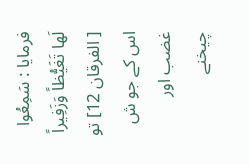فرمایا : سَمِعُوا لَها تَغَيُّظاً وَزَفِيراً [ الفرقان 12] تو اس کے جو ش غضب اور چیخنے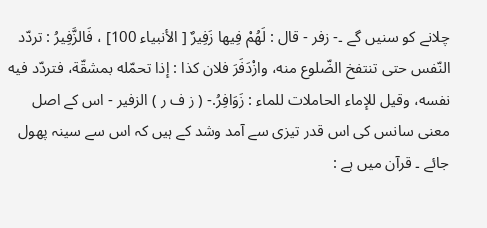چلانے کو سنیں گے ۔- زفر - قال : لَهُمْ فِيها زَفِيرٌ [ الأنبیاء 100] ، فَالزَّفِيرُ : تردّد النّفس حتی تنتفخ الضّلوع منه، وازْدَفَرَ فلان کذا : إذا تحمّله بمشقّة، فتردّد فيه نفسه، وقیل للإماء الحاملات للماء : زَوَافِرُ.- ( ز ف ر ) الزفیر - اس کے اصل معنی سانس کی اس قدر تیزی سے آمد وشد کے ہیں کہ اس سے سینہ پھول جائے ۔ قرآن میں ہے :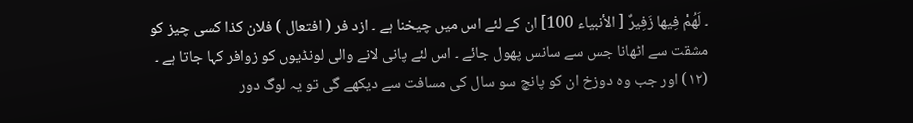۔ لَهُمْ فِيها زَفِيرٌ [ الأنبیاء 100] ان کے لئے اس میں چیخنا ہے ۔ ازد فر ( افتعال ) فلان کذا کسی چیز کو مشقت سے اٹھانا جس سے سانس پھول جائے ۔ اس لئے پانی لانے والی لونڈیوں کو زوافر کہا جاتا ہے ۔
(١٢) اور جب وہ دوزخ ان کو پانچ سو سال کی مسافت سے دیکھے گی تو یہ لوگ دور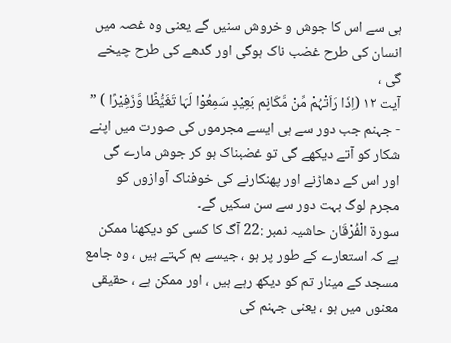ہی سے اس کا جوش و خروش سنیں گے یعنی وہ غصہ میں انسان کی طرح غضب ناک ہوگی اور گدھے کی طرح چیخے گی ،
آیت ١٢ (اِذَا رَاَتْہُمْ مِّنْ مَّکَانٍم بَعِیْدٍ سَمِعُوْا لَہَا تَغَیُّظًا وَّزَفِیْرًا ) ” - جہنم جب دور سے ہی ایسے مجرموں کی صورت میں اپنے شکار کو آتے دیکھے گی تو غضبناک ہو کر جوش مارے گی اور اس کے دھاڑنے اور پھنکارنے کی خوفناک آوازوں کو مجرم لوگ بہت دور سے سن سکیں گے۔
سورة الْفُرْقَان حاشیہ نمبر :22 آگ کا کسی کو دیکھنا ممکن ہے کہ استعارے کے طور پر ہو ، جیسے ہم کہتے ہیں ، وہ جامع مسجد کے مینار تم کو دیکھ رہے ہیں ، اور ممکن ہے ، حقیقی معنوں میں ہو ، یعنی جہنم کی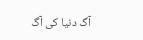آگ دنیا کی آگ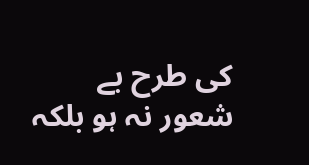کی طرح بے شعور نہ ہو بلکہ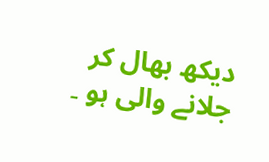دیکھ بھال کر جلانے والی ہو ۔